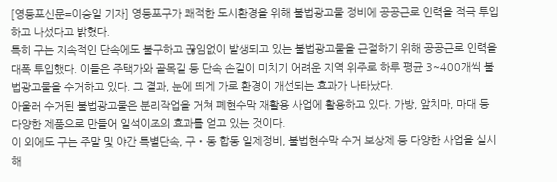[영등포신문=이승일 기자] 영등포구가 쾌적한 도시환경을 위해 불법광고물 정비에 공공근로 인력을 적극 투입하고 나섰다고 밝혔다.
특히 구는 지속적인 단속에도 불구하고 끊임없이 발생되고 있는 불법광고물을 근절하기 위해 공공근로 인력을 대폭 투입했다. 이들은 주택가와 골목길 등 단속 손길이 미치기 어려운 지역 위주로 하루 평균 3~400개씩 불법광고물을 수거하고 있다. 그 결과, 눈에 띄게 가로 환경이 개선되는 효과가 나타났다.
아울러 수거된 불법광고물은 분리작업을 거쳐 폐현수막 재활용 사업에 활용하고 있다. 가방, 앞치마, 마대 등 다양한 제품으로 만들어 일석이조의 효과를 얻고 있는 것이다.
이 외에도 구는 주말 및 야간 특별단속, 구・동 합동 일제정비, 불법현수막 수거 보상제 등 다양한 사업을 실시해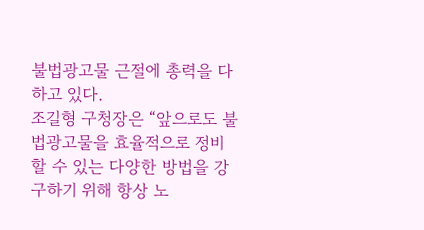불법광고물 근절에 총력을 다하고 있다.
조길형 구청장은 “앞으로도 불법광고물을 효율적으로 정비할 수 있는 다양한 방법을 강구하기 위해 항상 노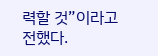력할 것”이라고 전했다.